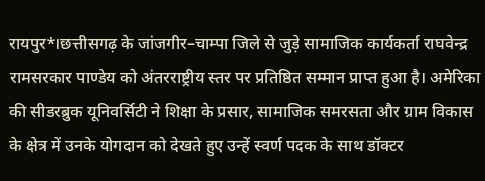रायपुर*।छत्तीसगढ़ के जांजगीर–चाम्पा जिले से जुड़े सामाजिक कार्यकर्ता राघवेन्द्र रामसरकार पाण्डेय को अंतरराष्ट्रीय स्तर पर प्रतिष्ठित सम्मान प्राप्त हुआ है। अमेरिका की सीडरब्रुक यूनिवर्सिटी ने शिक्षा के प्रसार, सामाजिक समरसता और ग्राम विकास के क्षेत्र में उनके योगदान को देखते हुए उन्हें स्वर्ण पदक के साथ डॉक्टर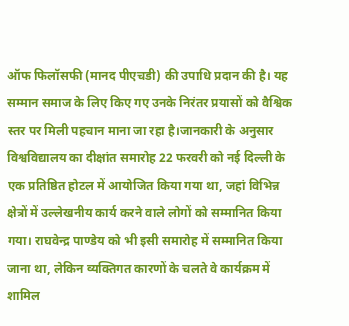ऑफ फिलॉसफी (मानद पीएचडी) की उपाधि प्रदान की है। यह सम्मान समाज के लिए किए गए उनके निरंतर प्रयासों को वैश्विक स्तर पर मिली पहचान माना जा रहा है।जानकारी के अनुसार विश्वविद्यालय का दीक्षांत समारोह 22 फरवरी को नई दिल्ली के एक प्रतिष्ठित होटल में आयोजित किया गया था, जहां विभिन्न क्षेत्रों में उल्लेखनीय कार्य करने वाले लोगों को सम्मानित किया गया। राघवेन्द्र पाण्डेय को भी इसी समारोह में सम्मानित किया जाना था, लेकिन व्यक्तिगत कारणों के चलते वे कार्यक्रम में शामिल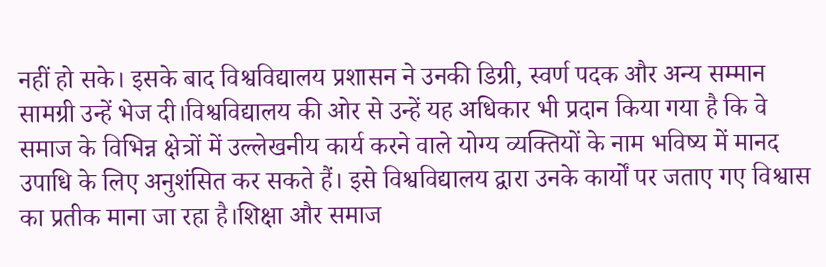नहीं हो सके। इसके बाद विश्वविद्यालय प्रशासन ने उनकी डिग्री, स्वर्ण पदक और अन्य सम्मान सामग्री उन्हें भेज दी।विश्वविद्यालय की ओर से उन्हें यह अधिकार भी प्रदान किया गया है कि वे समाज के विभिन्न क्षेत्रों में उल्लेखनीय कार्य करने वाले योग्य व्यक्तियों के नाम भविष्य में मानद उपाधि के लिए अनुशंसित कर सकते हैं। इसे विश्वविद्यालय द्वारा उनके कार्यों पर जताए गए विश्वास का प्रतीक माना जा रहा है।शिक्षा और समाज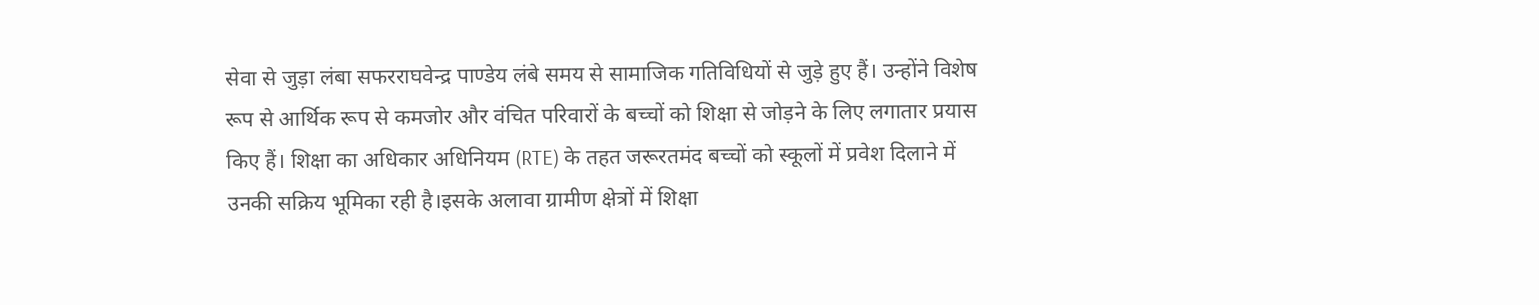सेवा से जुड़ा लंबा सफरराघवेन्द्र पाण्डेय लंबे समय से सामाजिक गतिविधियों से जुड़े हुए हैं। उन्होंने विशेष रूप से आर्थिक रूप से कमजोर और वंचित परिवारों के बच्चों को शिक्षा से जोड़ने के लिए लगातार प्रयास किए हैं। शिक्षा का अधिकार अधिनियम (RTE) के तहत जरूरतमंद बच्चों को स्कूलों में प्रवेश दिलाने में उनकी सक्रिय भूमिका रही है।इसके अलावा ग्रामीण क्षेत्रों में शिक्षा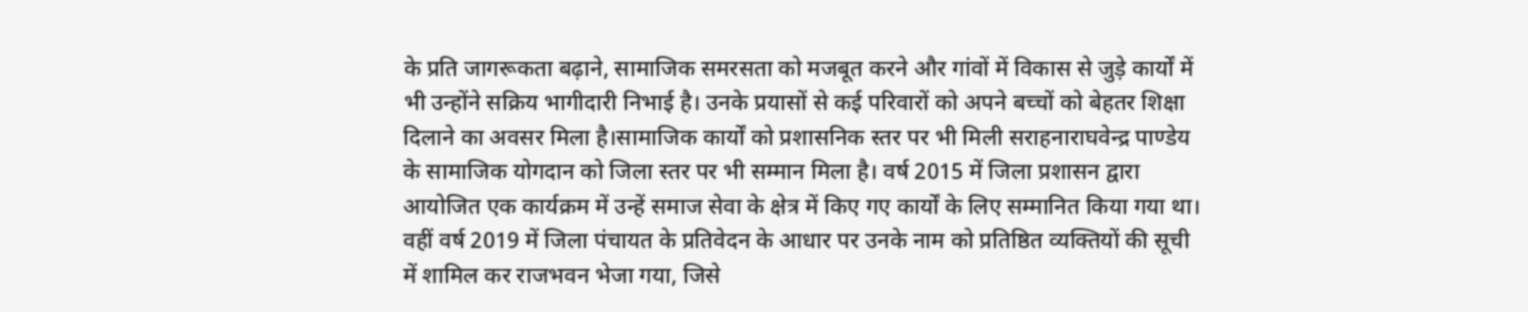के प्रति जागरूकता बढ़ाने, सामाजिक समरसता को मजबूत करने और गांवों में विकास से जुड़े कार्यों में भी उन्होंने सक्रिय भागीदारी निभाई है। उनके प्रयासों से कई परिवारों को अपने बच्चों को बेहतर शिक्षा दिलाने का अवसर मिला है।सामाजिक कार्यों को प्रशासनिक स्तर पर भी मिली सराहनाराघवेन्द्र पाण्डेय के सामाजिक योगदान को जिला स्तर पर भी सम्मान मिला है। वर्ष 2015 में जिला प्रशासन द्वारा आयोजित एक कार्यक्रम में उन्हें समाज सेवा के क्षेत्र में किए गए कार्यों के लिए सम्मानित किया गया था। वहीं वर्ष 2019 में जिला पंचायत के प्रतिवेदन के आधार पर उनके नाम को प्रतिष्ठित व्यक्तियों की सूची में शामिल कर राजभवन भेजा गया, जिसे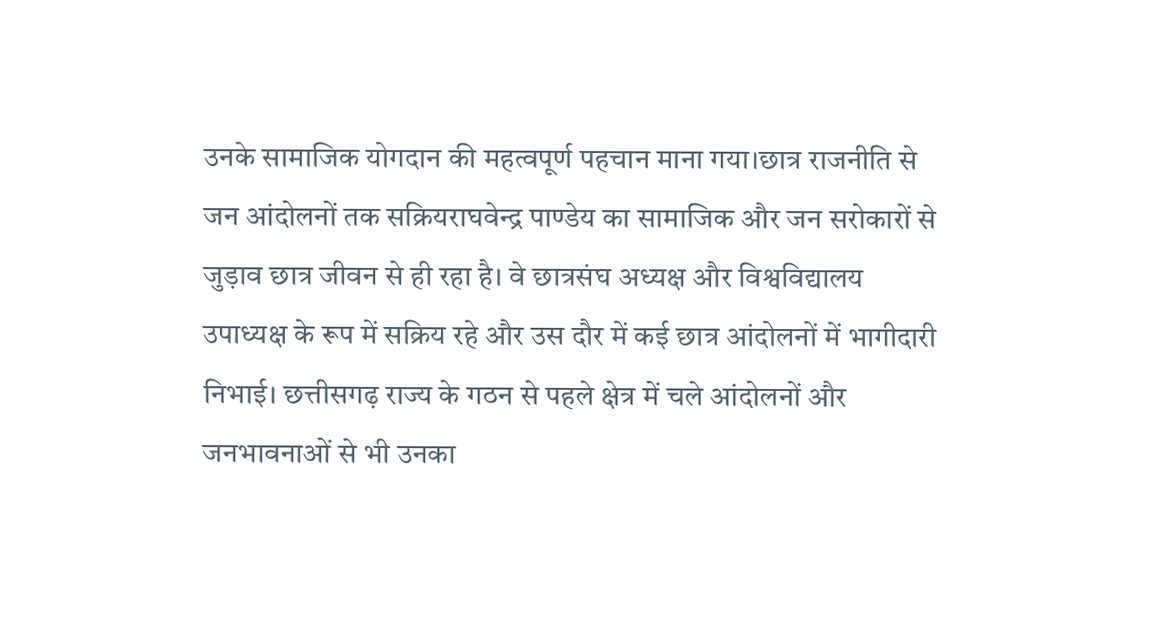उनके सामाजिक योगदान की महत्वपूर्ण पहचान माना गया।छात्र राजनीति से जन आंदोलनों तक सक्रियराघवेन्द्र पाण्डेय का सामाजिक और जन सरोकारों से जुड़ाव छात्र जीवन से ही रहा है। वे छात्रसंघ अध्यक्ष और विश्वविद्यालय उपाध्यक्ष के रूप में सक्रिय रहे और उस दौर में कई छात्र आंदोलनों में भागीदारी निभाई। छत्तीसगढ़ राज्य के गठन से पहले क्षेत्र में चले आंदोलनों और जनभावनाओं से भी उनका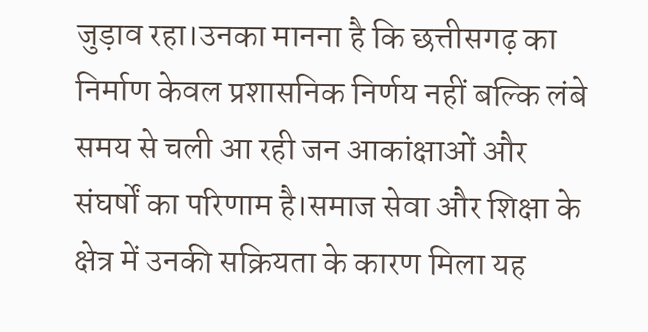जुड़ाव रहा।उनका मानना है कि छत्तीसगढ़ का निर्माण केवल प्रशासनिक निर्णय नहीं बल्कि लंबे समय से चली आ रही जन आकांक्षाओं और संघर्षों का परिणाम है।समाज सेवा और शिक्षा के क्षेत्र में उनकी सक्रियता के कारण मिला यह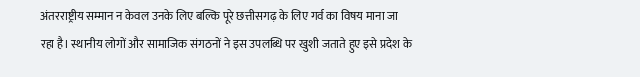अंतरराष्ट्रीय सम्मान न केवल उनके लिए बल्कि पूरे छत्तीसगढ़ के लिए गर्व का विषय माना जा रहा है। स्थानीय लोगों और सामाजिक संगठनों ने इस उपलब्धि पर खुशी जताते हुए इसे प्रदेश के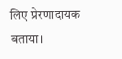लिए प्रेरणादायक बताया।